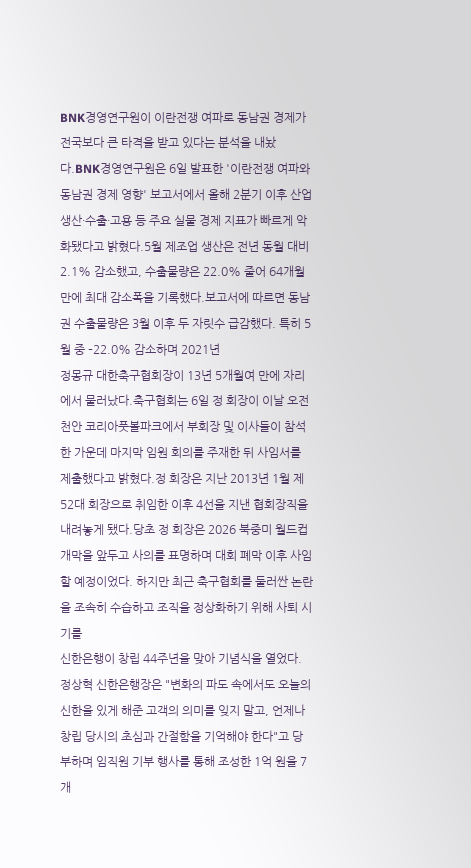BNK경영연구원이 이란전쟁 여파로 동남권 경제가 전국보다 큰 타격을 받고 있다는 분석을 내놨다.BNK경영연구원은 6일 발표한 '이란전쟁 여파와 동남권 경제 영향' 보고서에서 올해 2분기 이후 산업생산·수출·고용 등 주요 실물 경제 지표가 빠르게 악화됐다고 밝혔다.5월 제조업 생산은 전년 동월 대비 2.1% 감소했고, 수출물량은 22.0% 줄어 64개월 만에 최대 감소폭을 기록했다.보고서에 따르면 동남권 수출물량은 3월 이후 두 자릿수 급감했다. 특히 5월 중 –22.0% 감소하며 2021년
정몽규 대한축구협회장이 13년 5개월여 만에 자리에서 물러났다.축구협회는 6일 정 회장이 이날 오전 천안 코리아풋볼파크에서 부회장 및 이사들이 참석한 가운데 마지막 임원 회의를 주재한 뒤 사임서를 제출했다고 밝혔다.정 회장은 지난 2013년 1월 제52대 회장으로 취임한 이후 4선을 지낸 협회장직을 내려놓게 됐다.당초 정 회장은 2026 북중미 월드컵 개막을 앞두고 사의를 표명하며 대회 폐막 이후 사임할 예정이었다. 하지만 최근 축구협회를 둘러싼 논란을 조속히 수습하고 조직을 정상화하기 위해 사퇴 시기를
신한은행이 창립 44주년을 맞아 기념식을 열었다. 정상혁 신한은행장은 "변화의 파도 속에서도 오늘의 신한을 있게 해준 고객의 의미를 잊지 말고, 언제나 창립 당시의 초심과 간절함을 기억해야 한다"고 당부하며 임직원 기부 행사를 통해 조성한 1억 원을 7개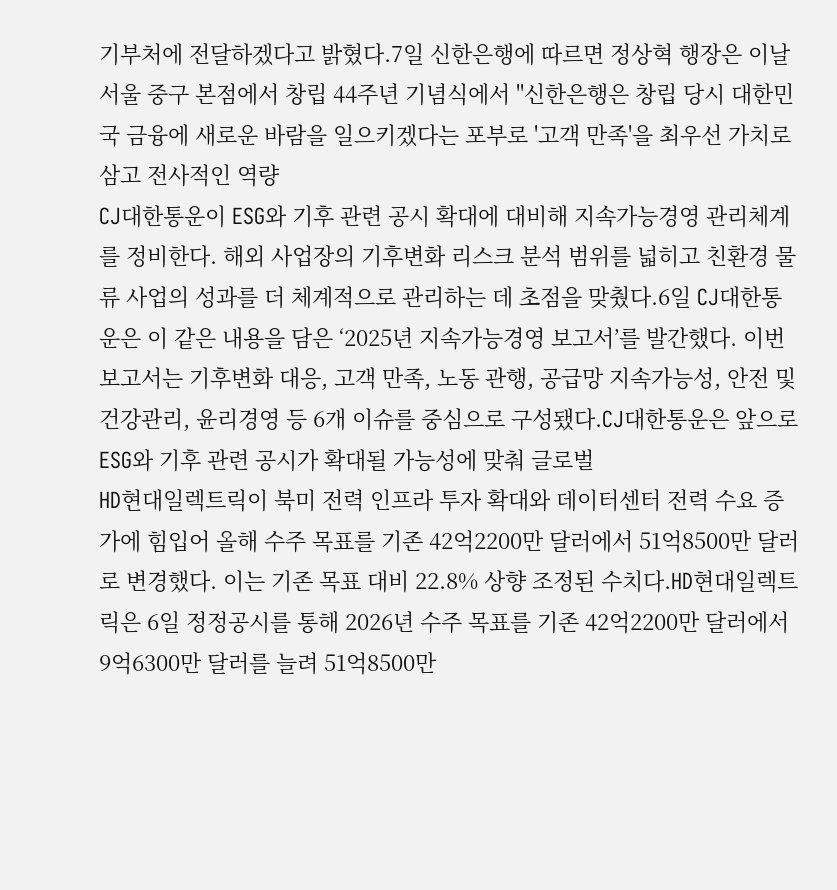기부처에 전달하겠다고 밝혔다.7일 신한은행에 따르면 정상혁 행장은 이날 서울 중구 본점에서 창립 44주년 기념식에서 "신한은행은 창립 당시 대한민국 금융에 새로운 바람을 일으키겠다는 포부로 '고객 만족'을 최우선 가치로 삼고 전사적인 역량
CJ대한통운이 ESG와 기후 관련 공시 확대에 대비해 지속가능경영 관리체계를 정비한다. 해외 사업장의 기후변화 리스크 분석 범위를 넓히고 친환경 물류 사업의 성과를 더 체계적으로 관리하는 데 초점을 맞췄다.6일 CJ대한통운은 이 같은 내용을 담은 ‘2025년 지속가능경영 보고서’를 발간했다. 이번 보고서는 기후변화 대응, 고객 만족, 노동 관행, 공급망 지속가능성, 안전 및 건강관리, 윤리경영 등 6개 이슈를 중심으로 구성됐다.CJ대한통운은 앞으로 ESG와 기후 관련 공시가 확대될 가능성에 맞춰 글로벌
HD현대일렉트릭이 북미 전력 인프라 투자 확대와 데이터센터 전력 수요 증가에 힘입어 올해 수주 목표를 기존 42억2200만 달러에서 51억8500만 달러로 변경했다. 이는 기존 목표 대비 22.8% 상향 조정된 수치다.HD현대일렉트릭은 6일 정정공시를 통해 2026년 수주 목표를 기존 42억2200만 달러에서 9억6300만 달러를 늘려 51억8500만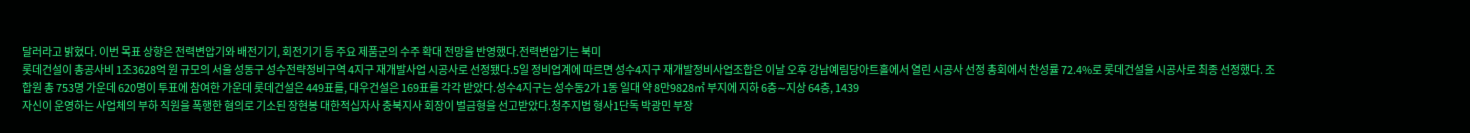달러라고 밝혔다. 이번 목표 상향은 전력변압기와 배전기기, 회전기기 등 주요 제품군의 수주 확대 전망을 반영했다.전력변압기는 북미
롯데건설이 총공사비 1조3628억 원 규모의 서울 성동구 성수전략정비구역 4지구 재개발사업 시공사로 선정됐다.5일 정비업계에 따르면 성수4지구 재개발정비사업조합은 이날 오후 강남예림당아트홀에서 열린 시공사 선정 총회에서 찬성률 72.4%로 롯데건설을 시공사로 최종 선정했다. 조합원 총 753명 가운데 620명이 투표에 참여한 가운데 롯데건설은 449표를, 대우건설은 169표를 각각 받았다.성수4지구는 성수동2가 1동 일대 약 8만9828㎡ 부지에 지하 6층∼지상 64층, 1439
자신이 운영하는 사업체의 부하 직원을 폭행한 혐의로 기소된 장현봉 대한적십자사 충북지사 회장이 벌금형을 선고받았다.청주지법 형사1단독 박광민 부장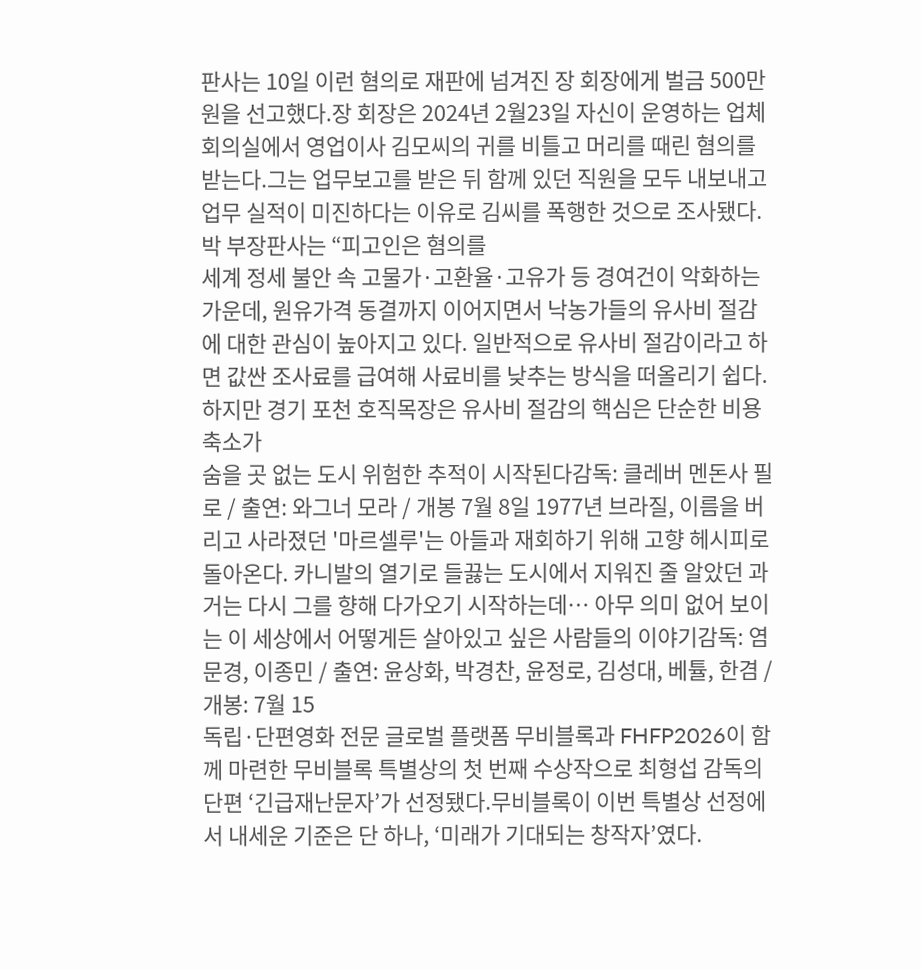판사는 10일 이런 혐의로 재판에 넘겨진 장 회장에게 벌금 500만원을 선고했다.장 회장은 2024년 2월23일 자신이 운영하는 업체 회의실에서 영업이사 김모씨의 귀를 비틀고 머리를 때린 혐의를 받는다.그는 업무보고를 받은 뒤 함께 있던 직원을 모두 내보내고 업무 실적이 미진하다는 이유로 김씨를 폭행한 것으로 조사됐다.박 부장판사는 “피고인은 혐의를
세계 정세 불안 속 고물가·고환율·고유가 등 경여건이 악화하는 가운데, 원유가격 동결까지 이어지면서 낙농가들의 유사비 절감에 대한 관심이 높아지고 있다. 일반적으로 유사비 절감이라고 하면 값싼 조사료를 급여해 사료비를 낮추는 방식을 떠올리기 쉽다. 하지만 경기 포천 호직목장은 유사비 절감의 핵심은 단순한 비용 축소가
숨을 곳 없는 도시 위험한 추적이 시작된다감독: 클레버 멘돈사 필로 / 출연: 와그너 모라 / 개봉 7월 8일 1977년 브라질, 이름을 버리고 사라졌던 '마르셀루'는 아들과 재회하기 위해 고향 헤시피로 돌아온다. 카니발의 열기로 들끓는 도시에서 지워진 줄 알았던 과거는 다시 그를 향해 다가오기 시작하는데… 아무 의미 없어 보이는 이 세상에서 어떻게든 살아있고 싶은 사람들의 이야기감독: 염문경, 이종민 / 출연: 윤상화, 박경찬, 윤정로, 김성대, 베튤, 한겸 / 개봉: 7월 15
독립·단편영화 전문 글로벌 플랫폼 무비블록과 FHFP2026이 함께 마련한 무비블록 특별상의 첫 번째 수상작으로 최형섭 감독의 단편 ‘긴급재난문자’가 선정됐다.무비블록이 이번 특별상 선정에서 내세운 기준은 단 하나, ‘미래가 기대되는 창작자’였다.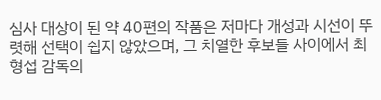심사 대상이 된 약 40편의 작품은 저마다 개성과 시선이 뚜렷해 선택이 쉽지 않았으며, 그 치열한 후보들 사이에서 최형섭 감독의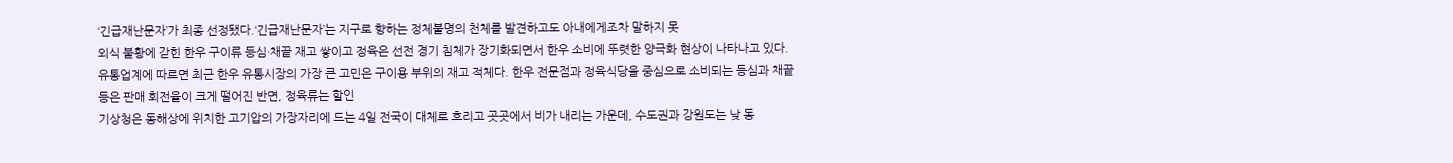‘긴급재난문자’가 최종 선정됐다.‘긴급재난문자’는 지구로 향하는 정체불명의 천체를 발견하고도 아내에게조차 말하지 못
외식 불황에 갇힌 한우 구이류 등심·채끝 재고 쌓이고 정육은 선전 경기 침체가 장기화되면서 한우 소비에 뚜렷한 양극화 현상이 나타나고 있다. 유통업계에 따르면 최근 한우 유통시장의 가장 큰 고민은 구이용 부위의 재고 적체다. 한우 전문점과 정육식당을 중심으로 소비되는 등심과 채끝 등은 판매 회전율이 크게 떨어진 반면, 정육류는 할인
기상청은 동해상에 위치한 고기압의 가장자리에 드는 4일 전국이 대체로 흐리고 곳곳에서 비가 내리는 가운데, 수도권과 강원도는 낮 동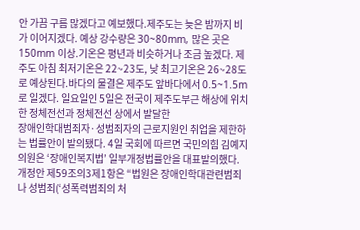안 가끔 구름 많겠다고 예보했다.제주도는 늦은 밤까지 비가 이어지겠다. 예상 강수량은 30~80mm, 많은 곳은 150mm 이상.기온은 평년과 비슷하거나 조금 높겠다. 제주도 아침 최저기온은 22~23도, 낮 최고기온은 26~28도로 예상된다.바다의 물결은 제주도 앞바다에서 0.5~1.5m로 일겠다. 일요일인 5일은 전국이 제주도부근 해상에 위치한 정체전선과 정체전선 상에서 발달한
장애인학대범죄자·성범죄자의 근로지원인 취업을 제한하는 법률안이 발의됐다. 4일 국회에 따르면 국민의힘 김예지 의원은 ‘장애인복지법’ 일부개정법률안을 대표발의했다. 개정안 제59조의3제1항은 “법원은 장애인학대관련범죄나 성범죄(‘성폭력범죄의 처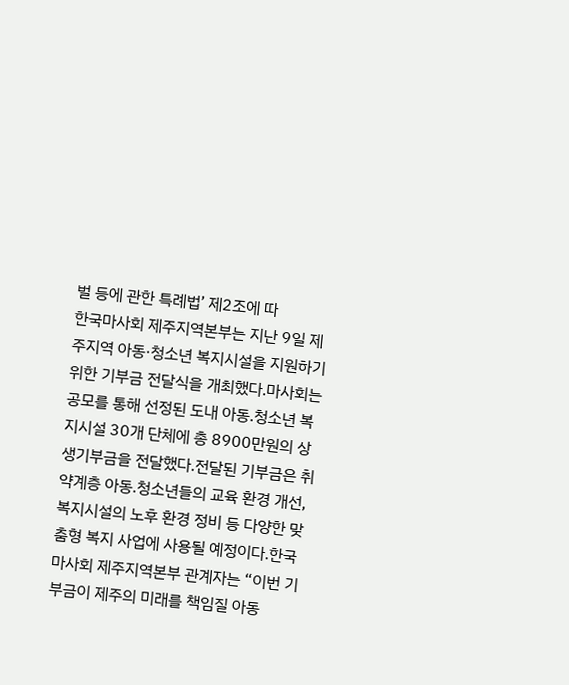벌 등에 관한 특례법’ 제2조에 따
한국마사회 제주지역본부는 지난 9일 제주지역 아동·청소년 복지시설을 지원하기 위한 기부금 전달식을 개최했다.마사회는 공모를 통해 선정된 도내 아동.청소년 복지시설 30개 단체에 총 8900만원의 상생기부금을 전달했다.전달된 기부금은 취약계층 아동.청소년들의 교육 환경 개선, 복지시설의 노후 환경 정비 등 다양한 맞춤형 복지 사업에 사용될 예정이다.한국마사회 제주지역본부 관계자는 “이번 기부금이 제주의 미래를 책임질 아동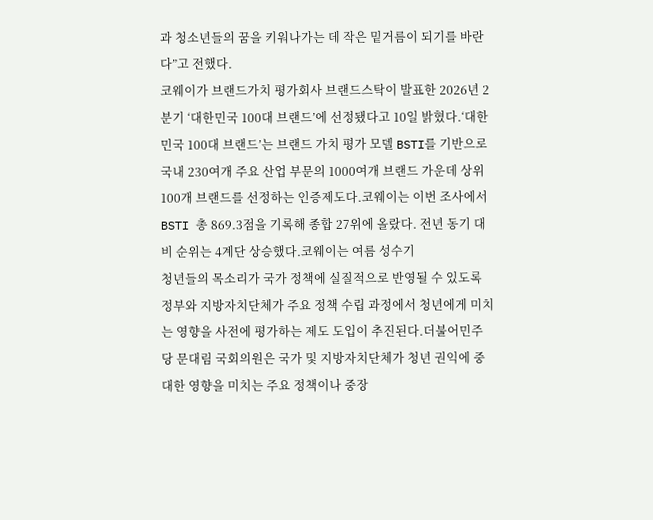과 청소년들의 꿈을 키워나가는 데 작은 밑거름이 되기를 바란다”고 전했다.
코웨이가 브랜드가치 평가회사 브랜드스탁이 발표한 2026년 2분기 ‘대한민국 100대 브랜드’에 선정됐다고 10일 밝혔다.‘대한민국 100대 브랜드’는 브랜드 가치 평가 모델 BSTI를 기반으로 국내 230여개 주요 산업 부문의 1000여개 브랜드 가운데 상위 100개 브랜드를 선정하는 인증제도다.코웨이는 이번 조사에서 BSTI 총 869.3점을 기록해 종합 27위에 올랐다. 전년 동기 대비 순위는 4계단 상승했다.코웨이는 여름 성수기
청년들의 목소리가 국가 정책에 실질적으로 반영될 수 있도록 정부와 지방자치단체가 주요 정책 수립 과정에서 청년에게 미치는 영향을 사전에 평가하는 제도 도입이 추진된다.더불어민주당 문대림 국회의원은 국가 및 지방자치단체가 청년 권익에 중대한 영향을 미치는 주요 정책이나 중장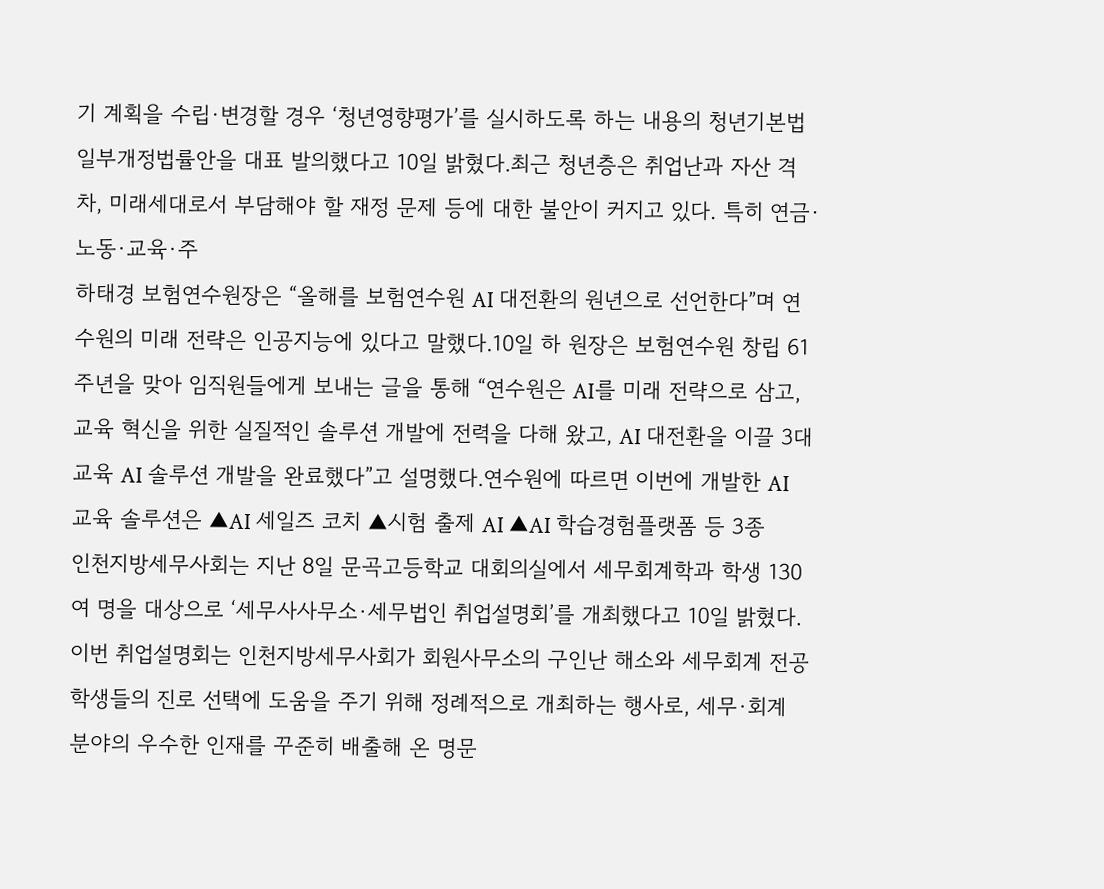기 계획을 수립·변경할 경우 ‘청년영향평가’를 실시하도록 하는 내용의 청년기본법 일부개정법률안을 대표 발의했다고 10일 밝혔다.최근 청년층은 취업난과 자산 격차, 미래세대로서 부담해야 할 재정 문제 등에 대한 불안이 커지고 있다. 특히 연금·노동·교육·주
하태경 보험연수원장은 “올해를 보험연수원 AI 대전환의 원년으로 선언한다”며 연수원의 미래 전략은 인공지능에 있다고 말했다.10일 하 원장은 보험연수원 창립 61주년을 맞아 임직원들에게 보내는 글을 통해 “연수원은 AI를 미래 전략으로 삼고, 교육 혁신을 위한 실질적인 솔루션 개발에 전력을 다해 왔고, AI 대전환을 이끌 3대 교육 AI 솔루션 개발을 완료했다”고 설명했다.연수원에 따르면 이번에 개발한 AI 교육 솔루션은 ▲AI 세일즈 코치 ▲시험 출제 AI ▲AI 학습경험플랫폼 등 3종
인천지방세무사회는 지난 8일 문곡고등학교 대회의실에서 세무회계학과 학생 130여 명을 대상으로 ‘세무사사무소·세무법인 취업설명회’를 개최했다고 10일 밝혔다.이번 취업설명회는 인천지방세무사회가 회원사무소의 구인난 해소와 세무회계 전공 학생들의 진로 선택에 도움을 주기 위해 정례적으로 개최하는 행사로, 세무·회계 분야의 우수한 인재를 꾸준히 배출해 온 명문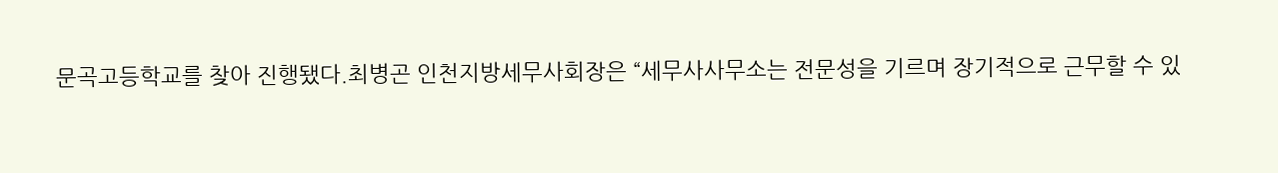문곡고등학교를 찾아 진행됐다.최병곤 인천지방세무사회장은 “세무사사무소는 전문성을 기르며 장기적으로 근무할 수 있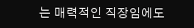는 매력적인 직장임에도